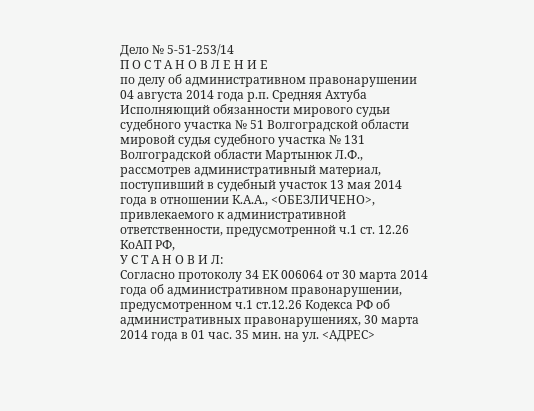Дело № 5-51-253/14
П О С Т А Н О В Л Е Н И Е
по делу об административном правонарушении
04 августа 2014 года р.п. Средняя Ахтуба
Исполняющий обязанности мирового судьи судебного участка № 51 Волгоградской области мировой судья судебного участка № 131 Волгоградской области Мартынюк Л.Ф., рассмотрев административный материал, поступивший в судебный участок 13 мая 2014 года в отношении К.А.А., <ОБЕЗЛИЧЕНО>, привлекаемого к административной ответственности, предусмотренной ч.1 ст. 12.26 КоАП РФ,
У С Т А Н О В И Л:
Согласно протоколу 34 ЕК 006064 от 30 марта 2014 года об административном правонарушении, предусмотренном ч.1 ст.12.26 Кодекса РФ об административных правонарушениях, 30 марта 2014 года в 01 час. 35 мин. на ул. <АДРЕС>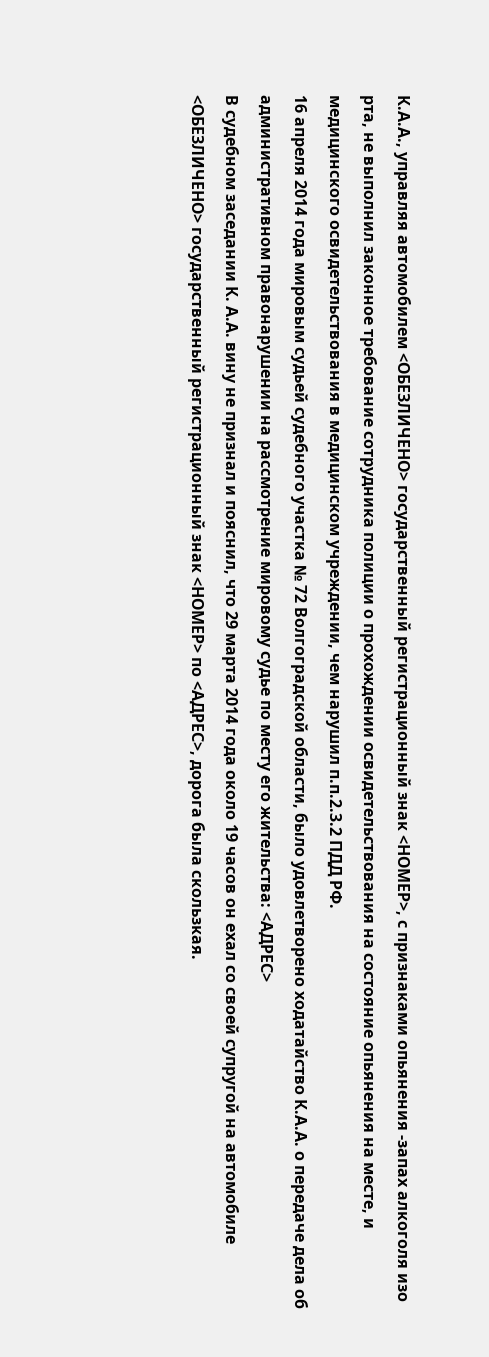К.А.А., управляя автомобилем <ОБЕЗЛИЧЕНО> государственный регистрационный знак <НОМЕР>, с признаками опьянения -запах алкоголя изо рта, не выполнил законное требование сотрудника полиции о прохождении освидетельствования на состояние опьянения на месте, и медицинского освидетельствования в медицинском учреждении, чем нарушил п.п.2.3.2 ПДД РФ.
16 апреля 2014 года мировым судьей судебного участка № 72 Волгоградской области, было удовлетворено ходатайство К.А.А. о передаче дела об административном правонарушении на рассмотрение мировому судье по месту его жительства: <АДРЕС>
В судебном заседании К. А.А. вину не признал и пояснил, что 29 марта 2014 года около 19 часов он ехал со своей супругой на автомобиле <ОБЕЗЛИЧЕНО> государственный регистрационный знак <НОМЕР> по <АДРЕС>, дорога была скользкая.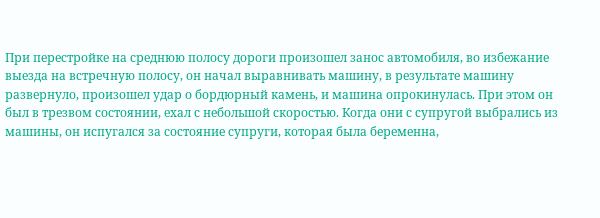При перестройке на среднюю полосу дороги произошел занос автомобиля, во избежание выезда на встречную полосу, он начал выравнивать машину, в результате машину развернуло, произошел удар о бордюрный камень, и машина опрокинулась. При этом он был в трезвом состоянии, ехал с небольшой скоростью. Когда они с супругой выбрались из машины, он испугался за состояние супруги, которая была беременна,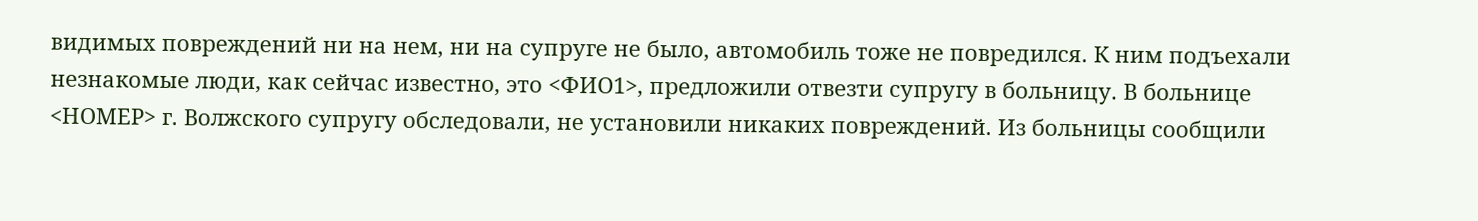видимых повреждений ни на нем, ни на супруге не было, автомобиль тоже не повредился. К ним подъехали незнакомые люди, как сейчас известно, это <ФИО1>, предложили отвезти супругу в больницу. В больнице <НОМЕР> г. Волжского супругу обследовали, не установили никаких повреждений. Из больницы сообщили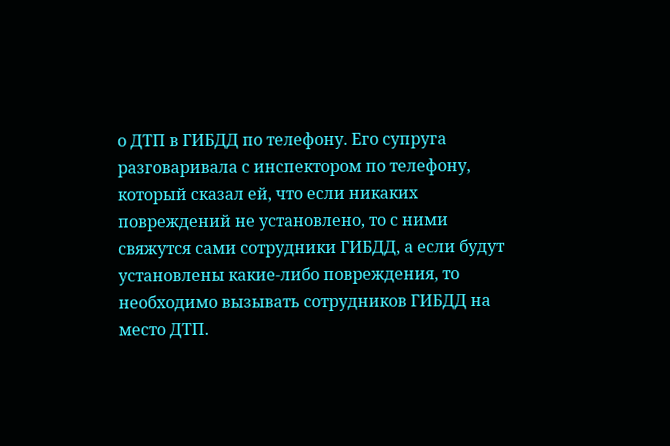о ДТП в ГИБДД по телефону. Его супруга разговаривала с инспектором по телефону, который сказал ей, что если никаких повреждений не установлено, то с ними свяжутся сами сотрудники ГИБДД, а если будут установлены какие-либо повреждения, то необходимо вызывать сотрудников ГИБДД на место ДТП.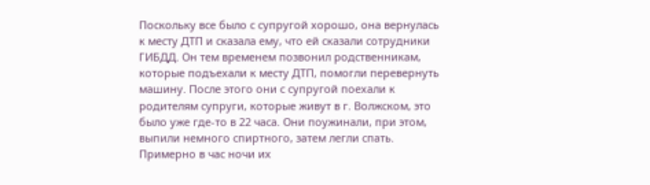Поскольку все было с супругой хорошо, она вернулась к месту ДТП и сказала ему, что ей сказали сотрудники ГИБДД. Он тем временем позвонил родственникам, которые подъехали к месту ДТП, помогли перевернуть машину. После этого они с супругой поехали к родителям супруги, которые живут в г. Волжском, это было уже где-то в 22 часа. Они поужинали, при этом, выпили немного спиртного, затем легли спать. Примерно в час ночи их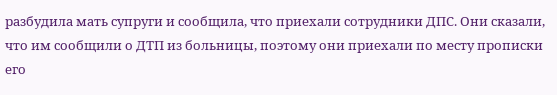разбудила мать супруги и сообщила, что приехали сотрудники ДПС. Они сказали, что им сообщили о ДТП из больницы, поэтому они приехали по месту прописки его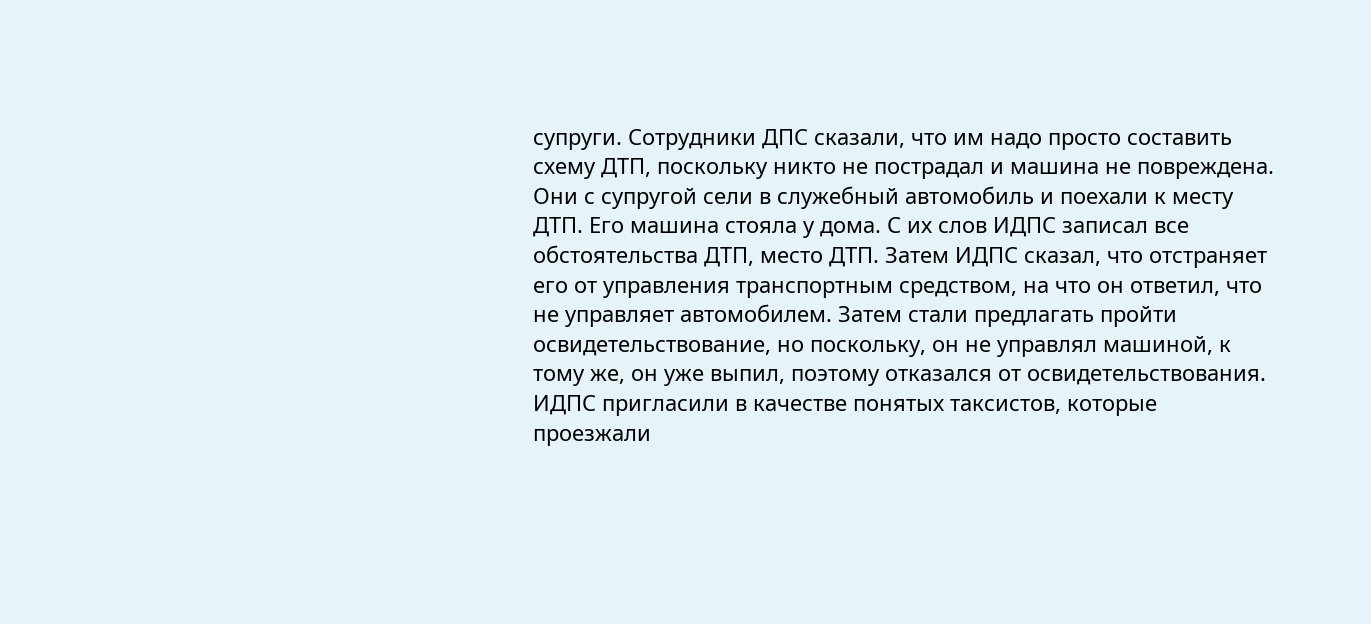супруги. Сотрудники ДПС сказали, что им надо просто составить схему ДТП, поскольку никто не пострадал и машина не повреждена. Они с супругой сели в служебный автомобиль и поехали к месту ДТП. Его машина стояла у дома. С их слов ИДПС записал все обстоятельства ДТП, место ДТП. Затем ИДПС сказал, что отстраняет его от управления транспортным средством, на что он ответил, что не управляет автомобилем. Затем стали предлагать пройти освидетельствование, но поскольку, он не управлял машиной, к тому же, он уже выпил, поэтому отказался от освидетельствования. ИДПС пригласили в качестве понятых таксистов, которые проезжали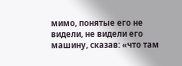мимо, понятые его не видели, не видели его машину, сказав: «что там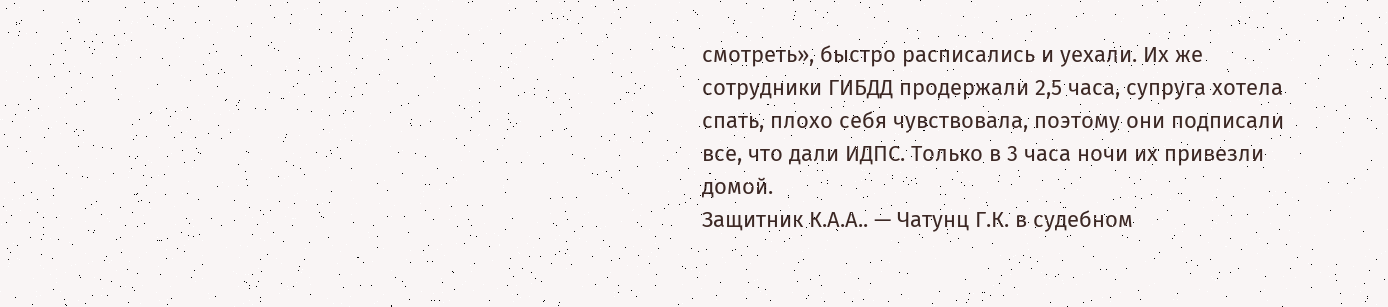смотреть», быстро расписались и уехали. Их же сотрудники ГИБДД продержали 2,5 часа, супруга хотела спать, плохо себя чувствовала, поэтому они подписали все, что дали ИДПС. Только в 3 часа ночи их привезли домой.
Защитник К.А.А.. — Чатунц Г.К. в судебном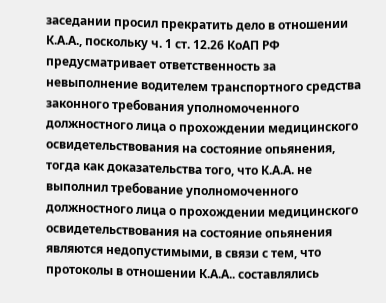заседании просил прекратить дело в отношении К.А.А., поскольку ч. 1 ст. 12.26 КоАП РФ предусматривает ответственность за невыполнение водителем транспортного средства законного требования уполномоченного должностного лица о прохождении медицинского освидетельствования на состояние опьянения, тогда как доказательства того, что К.А.А. не выполнил требование уполномоченного должностного лица о прохождении медицинского освидетельствования на состояние опьянения являются недопустимыми, в связи с тем, что протоколы в отношении К.А.А.. составлялись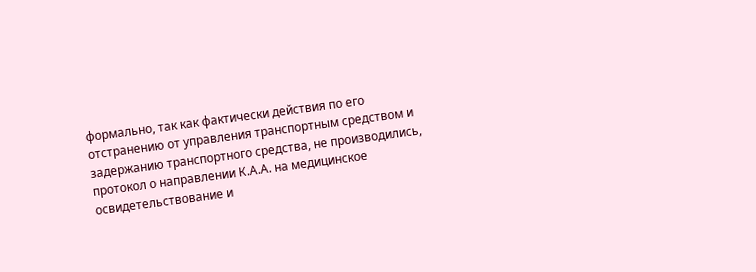формально, так как фактически действия по его отстранению от управления транспортным средством и задержанию транспортного средства, не производились, протокол о направлении К.А.А. на медицинское освидетельствование и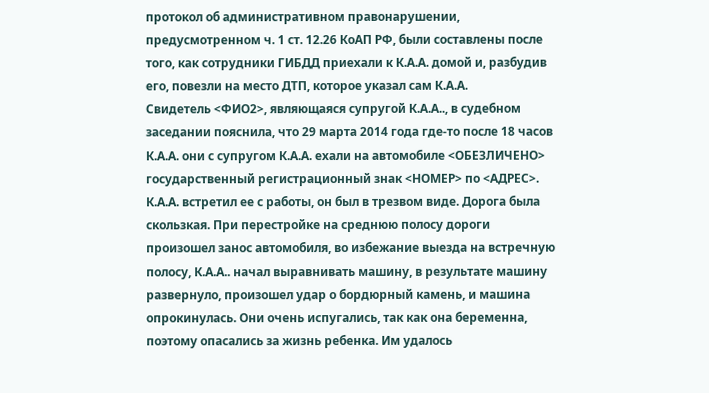протокол об административном правонарушении, предусмотренном ч. 1 ст. 12.26 КоАП РФ, были составлены после того, как сотрудники ГИБДД приехали к К.А.А. домой и, разбудив его, повезли на место ДТП, которое указал сам К.А.А.
Свидетель <ФИО2>, являющаяся супругой К.А.А.., в судебном заседании пояснила, что 29 марта 2014 года где-то после 18 часов К.А.А. они с супругом К.А.А. ехали на автомобиле <ОБЕЗЛИЧЕНО> государственный регистрационный знак <НОМЕР> по <АДРЕС>. К.А.А. встретил ее с работы, он был в трезвом виде. Дорога была скользкая. При перестройке на среднюю полосу дороги произошел занос автомобиля, во избежание выезда на встречную полосу, К.А.А.. начал выравнивать машину, в результате машину развернуло, произошел удар о бордюрный камень, и машина опрокинулась. Они очень испугались, так как она беременна, поэтому опасались за жизнь ребенка. Им удалось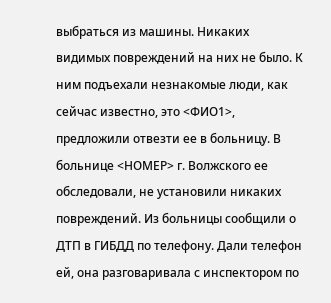выбраться из машины. Никаких видимых повреждений на них не было. К ним подъехали незнакомые люди, как сейчас известно, это <ФИО1>, предложили отвезти ее в больницу. В больнице <НОМЕР> г. Волжского ее обследовали, не установили никаких повреждений. Из больницы сообщили о ДТП в ГИБДД по телефону. Дали телефон ей, она разговаривала с инспектором по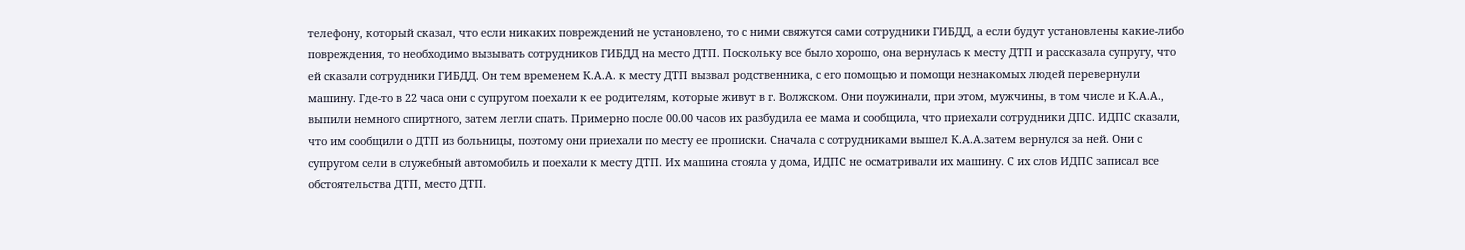телефону, который сказал, что если никаких повреждений не установлено, то с ними свяжутся сами сотрудники ГИБДД, а если будут установлены какие-либо повреждения, то необходимо вызывать сотрудников ГИБДД на место ДТП. Поскольку все было хорошо, она вернулась к месту ДТП и рассказала супругу, что ей сказали сотрудники ГИБДД. Он тем временем К.А.А. к месту ДТП вызвал родственника, с его помощью и помощи незнакомых людей перевернули машину. Где-то в 22 часа они с супругом поехали к ее родителям, которые живут в г. Волжском. Они поужинали, при этом, мужчины, в том числе и К.А.А., выпили немного спиртного, затем легли спать. Примерно после 00.00 часов их разбудила ее мама и сообщила, что приехали сотрудники ДПС. ИДПС сказали, что им сообщили о ДТП из больницы, поэтому они приехали по месту ее прописки. Сначала с сотрудниками вышел К.А.А.затем вернулся за ней. Они с супругом сели в служебный автомобиль и поехали к месту ДТП. Их машина стояла у дома, ИДПС не осматривали их машину. С их слов ИДПС записал все обстоятельства ДТП, место ДТП.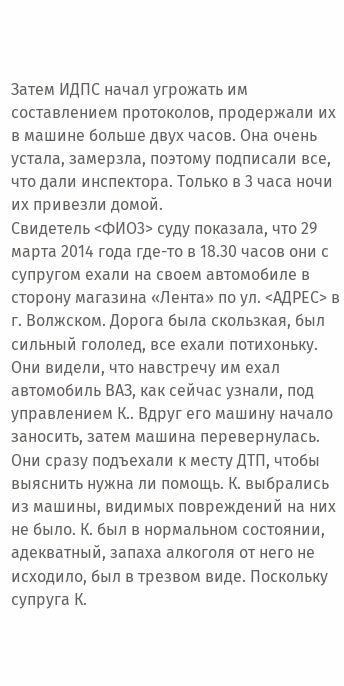Затем ИДПС начал угрожать им составлением протоколов, продержали их в машине больше двух часов. Она очень устала, замерзла, поэтому подписали все, что дали инспектора. Только в 3 часа ночи их привезли домой.
Свидетель <ФИО3> суду показала, что 29 марта 2014 года где-то в 18.30 часов они с супругом ехали на своем автомобиле в сторону магазина «Лента» по ул. <АДРЕС> в г. Волжском. Дорога была скользкая, был сильный гололед, все ехали потихоньку. Они видели, что навстречу им ехал автомобиль ВАЗ, как сейчас узнали, под управлением К.. Вдруг его машину начало заносить, затем машина перевернулась. Они сразу подъехали к месту ДТП, чтобы выяснить нужна ли помощь. К. выбрались из машины, видимых повреждений на них не было. К. был в нормальном состоянии, адекватный, запаха алкоголя от него не исходило, был в трезвом виде. Поскольку супруга К.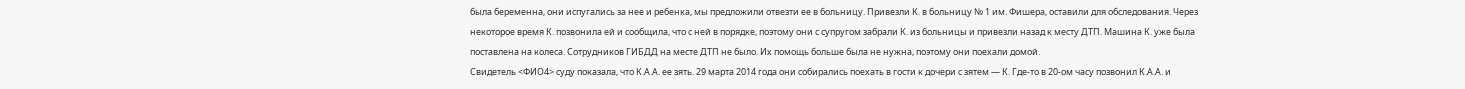была беременна, они испугались за нее и ребенка, мы предложили отвезти ее в больницу. Привезли К. в больницу № 1 им. Фишера, оставили для обследования. Через некоторое время К. позвонила ей и сообщила, что с ней в порядке, поэтому они с супругом забрали К. из больницы и привезли назад к месту ДТП. Машина К. уже была поставлена на колеса. Сотрудников ГИБДД на месте ДТП не было. Их помощь больше была не нужна, поэтому они поехали домой.
Свидетель <ФИО4> суду показала, что К.А.А. ее зять. 29 марта 2014 года они собирались поехать в гости к дочери с зятем — К. Где-то в 20-ом часу позвонил К.А.А. и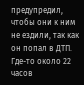предупредил, чтобы они к ним не ездили, так как он попал в ДТП. Где-то около 22 часов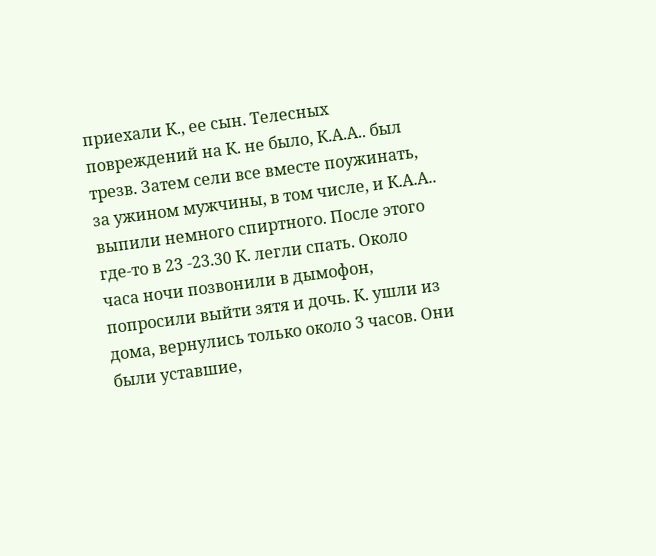приехали К., ее сын. Телесных повреждений на К. не было, К.А.А.. был трезв. Затем сели все вместе поужинать, за ужином мужчины, в том числе, и К.А.А.. выпили немного спиртного. После этого где-то в 23 -23.30 К. легли спать. Около часа ночи позвонили в дымофон, попросили выйти зятя и дочь. К. ушли из дома, вернулись только около 3 часов. Они были уставшие,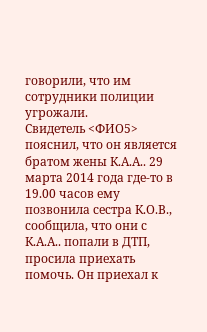говорили, что им сотрудники полиции угрожали.
Свидетель <ФИО5> пояснил, что он является братом жены К.А.А.. 29 марта 2014 года где-то в 19.00 часов ему позвонила сестра К.О.В., сообщила, что они с К.А.А.. попали в ДТП, просила приехать помочь. Он приехал к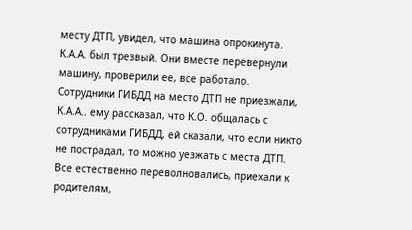месту ДТП, увидел, что машина опрокинута. К.А.А. был трезвый. Они вместе перевернули машину, проверили ее, все работало. Сотрудники ГИБДД на место ДТП не приезжали, К.А.А.. ему рассказал, что К.О. общалась с сотрудниками ГИБДД, ей сказали, что если никто не пострадал, то можно уезжать с места ДТП. Все естественно переволновались, приехали к родителям,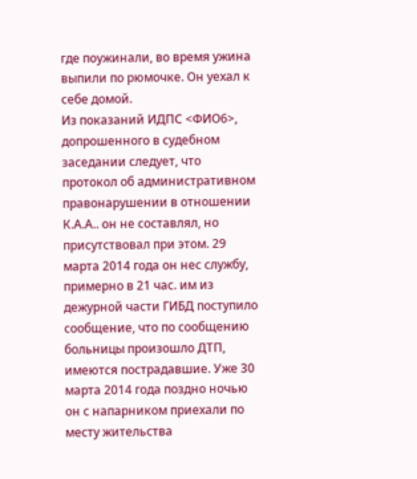где поужинали, во время ужина выпили по рюмочке. Он уехал к себе домой.
Из показаний ИДПС <ФИО6>, допрошенного в судебном заседании следует, что протокол об административном правонарушении в отношении К.А.А.. он не составлял, но присутствовал при этом. 29 марта 2014 года он нес службу, примерно в 21 час. им из дежурной части ГИБД поступило сообщение, что по сообщению больницы произошло ДТП, имеются пострадавшие. Уже 30 марта 2014 года поздно ночью он с напарником приехали по месту жительства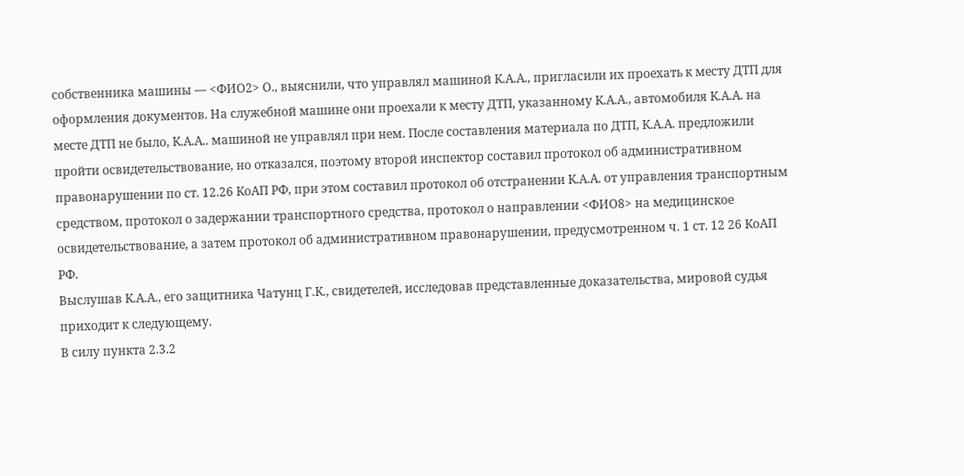собственника машины — <ФИО2> О., выяснили, что управлял машиной К.А.А., пригласили их проехать к месту ДТП для оформления документов. На служебной машине они проехали к месту ДТП, указанному К.А.А., автомобиля К.А.А. на месте ДТП не было, К.А.А.. машиной не управлял при нем. После составления материала по ДТП, К.А.А. предложили пройти освидетельствование, но отказался, поэтому второй инспектор составил протокол об административном правонарушении по ст. 12.26 КоАП РФ, при этом составил протокол об отстранении К.А.А. от управления транспортным средством, протокол о задержании транспортного средства, протокол о направлении <ФИО8> на медицинское освидетельствование, а затем протокол об административном правонарушении, предусмотренном ч. 1 ст. 12 26 КоАП РФ.
Выслушав К.А.А., его защитника Чатунц Г.К., свидетелей, исследовав представленные доказательства, мировой судья приходит к следующему.
В силу пункта 2.3.2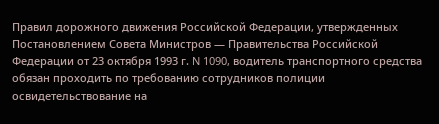Правил дорожного движения Российской Федерации, утвержденных Постановлением Совета Министров — Правительства Российской Федерации от 23 октября 1993 г. N 1090, водитель транспортного средства обязан проходить по требованию сотрудников полиции освидетельствование на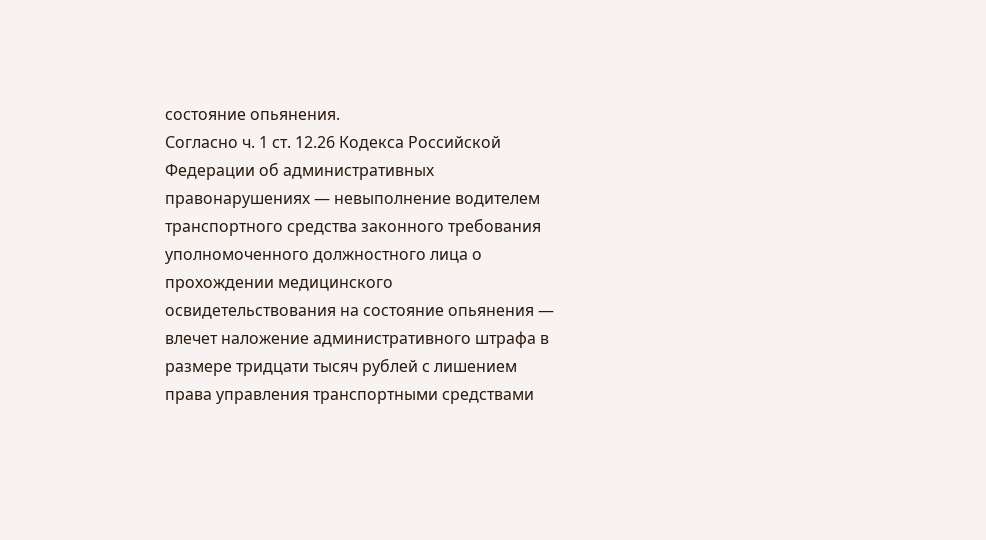состояние опьянения.
Согласно ч. 1 ст. 12.26 Кодекса Российской Федерации об административных правонарушениях — невыполнение водителем транспортного средства законного требования уполномоченного должностного лица о прохождении медицинского освидетельствования на состояние опьянения — влечет наложение административного штрафа в размере тридцати тысяч рублей с лишением права управления транспортными средствами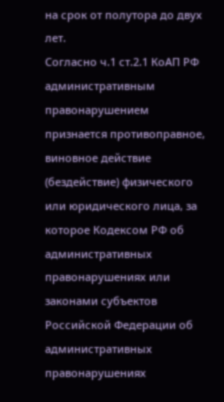на срок от полутора до двух лет.
Согласно ч.1 ст.2.1 КоАП РФ административным правонарушением признается противоправное, виновное действие (бездействие) физического или юридического лица, за которое Кодексом РФ об административных правонарушениях или законами субъектов Российской Федерации об административных правонарушениях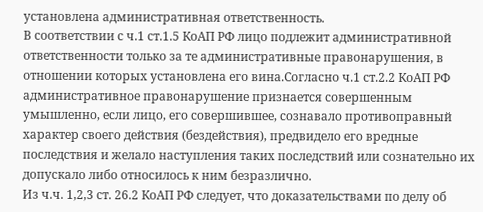установлена административная ответственность.
В соответствии с ч.1 ст.1.5 КоАП РФ лицо подлежит административной ответственности только за те административные правонарушения, в отношении которых установлена его вина.Согласно ч.1 ст.2.2 КоАП РФ административное правонарушение признается совершенным умышленно, если лицо, его совершившее, сознавало противоправный характер своего действия (бездействия), предвидело его вредные последствия и желало наступления таких последствий или сознательно их допускало либо относилось к ним безразлично.
Из ч.ч. 1,2,3 ст. 26.2 КоАП РФ следует, что доказательствами по делу об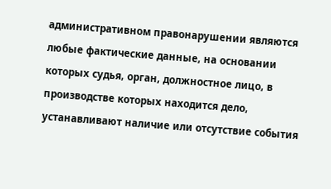административном правонарушении являются любые фактические данные, на основании которых судья, орган, должностное лицо, в производстве которых находится дело, устанавливают наличие или отсутствие события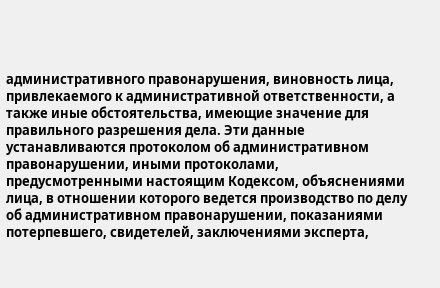административного правонарушения, виновность лица, привлекаемого к административной ответственности, а также иные обстоятельства, имеющие значение для правильного разрешения дела. Эти данные устанавливаются протоколом об административном правонарушении, иными протоколами, предусмотренными настоящим Кодексом, объяснениями лица, в отношении которого ведется производство по делу об административном правонарушении, показаниями потерпевшего, свидетелей, заключениями эксперта,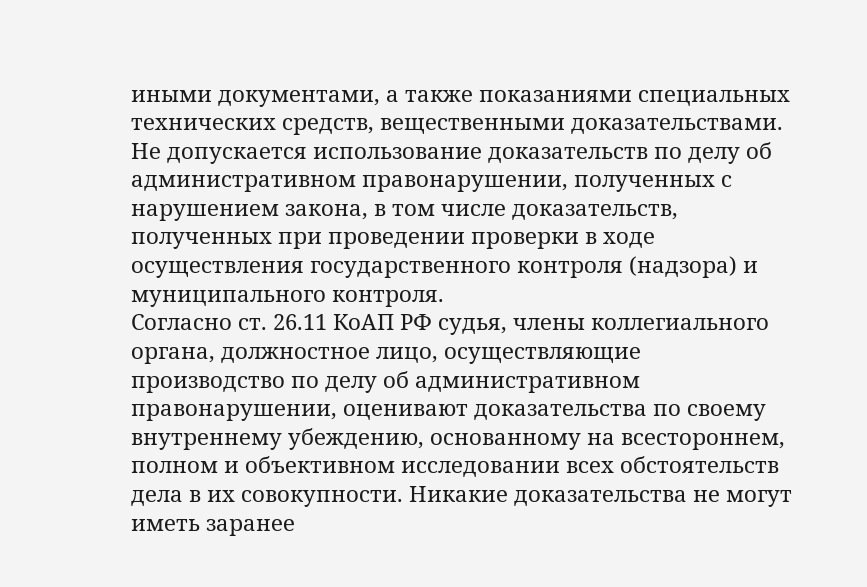иными документами, а также показаниями специальных технических средств, вещественными доказательствами. Не допускается использование доказательств по делу об административном правонарушении, полученных с нарушением закона, в том числе доказательств, полученных при проведении проверки в ходе осуществления государственного контроля (надзора) и муниципального контроля.
Согласно ст. 26.11 КоАП РФ судья, члены коллегиального органа, должностное лицо, осуществляющие производство по делу об административном правонарушении, оценивают доказательства по своему внутреннему убеждению, основанному на всестороннем, полном и объективном исследовании всех обстоятельств дела в их совокупности. Никакие доказательства не могут иметь заранее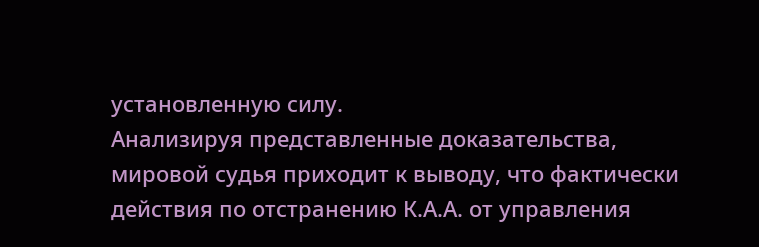установленную силу.
Анализируя представленные доказательства, мировой судья приходит к выводу, что фактически действия по отстранению К.А.А. от управления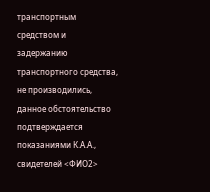транспортным средством и задержанию транспортного средства, не производились, данное обстоятельство подтверждается показаниями К.А.А., свидетелей <ФИО2>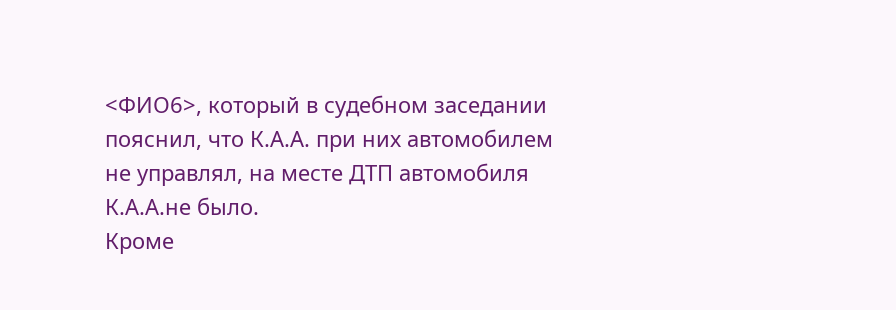<ФИО6>, который в судебном заседании пояснил, что К.А.А. при них автомобилем не управлял, на месте ДТП автомобиля К.А.А.не было.
Кроме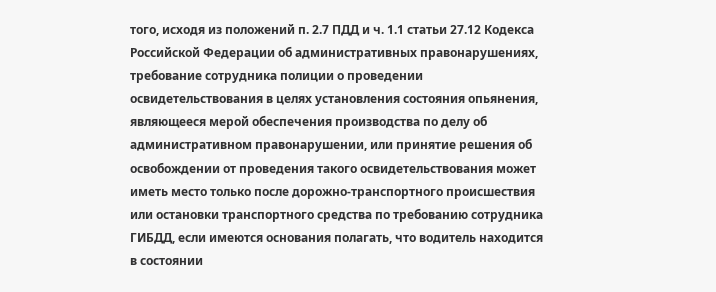того, исходя из положений п. 2.7 ПДД и ч. 1.1 статьи 27.12 Кодекса Российской Федерации об административных правонарушениях, требование сотрудника полиции о проведении освидетельствования в целях установления состояния опьянения, являющееся мерой обеспечения производства по делу об административном правонарушении, или принятие решения об освобождении от проведения такого освидетельствования может иметь место только после дорожно-транспортного происшествия или остановки транспортного средства по требованию сотрудника ГИБДД, если имеются основания полагать, что водитель находится в состоянии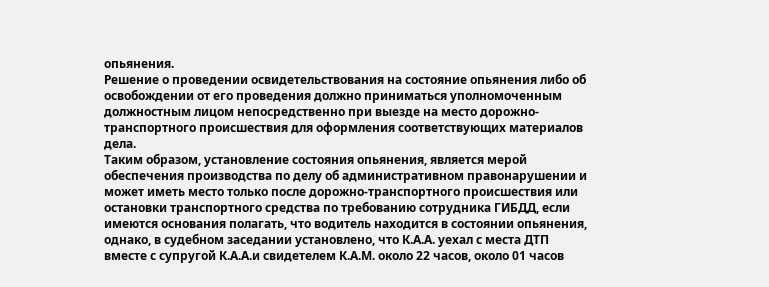опьянения.
Решение о проведении освидетельствования на состояние опьянения либо об освобождении от его проведения должно приниматься уполномоченным должностным лицом непосредственно при выезде на место дорожно-транспортного происшествия для оформления соответствующих материалов дела.
Таким образом, установление состояния опьянения, является мерой обеспечения производства по делу об административном правонарушении и может иметь место только после дорожно-транспортного происшествия или остановки транспортного средства по требованию сотрудника ГИБДД, если имеются основания полагать, что водитель находится в состоянии опьянения, однако, в судебном заседании установлено, что К.А.А. уехал с места ДТП вместе с супругой К.А.А.и свидетелем К.А.М. около 22 часов, около 01 часов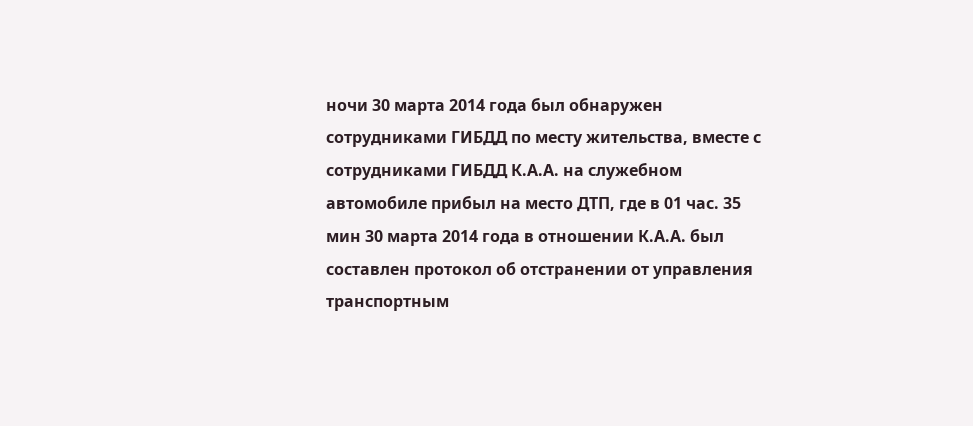ночи 30 марта 2014 года был обнаружен сотрудниками ГИБДД по месту жительства, вместе с сотрудниками ГИБДД К.А.А. на служебном автомобиле прибыл на место ДТП, где в 01 час. 35 мин 30 марта 2014 года в отношении К.А.А. был составлен протокол об отстранении от управления транспортным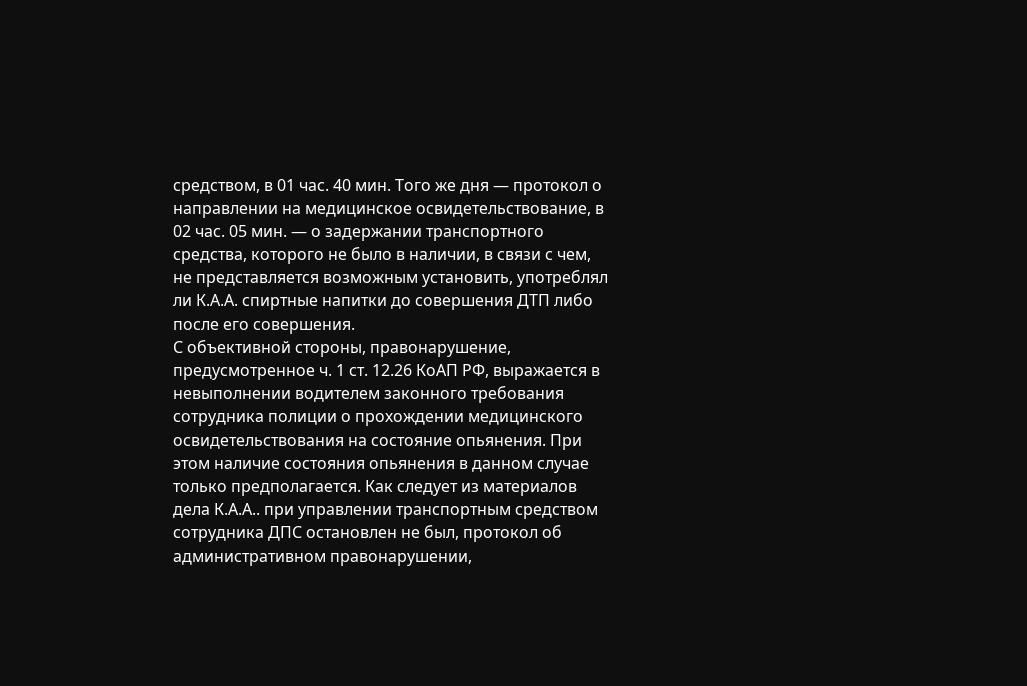средством, в 01 час. 40 мин. Того же дня — протокол о направлении на медицинское освидетельствование, в 02 час. 05 мин. — о задержании транспортного средства, которого не было в наличии, в связи с чем, не представляется возможным установить, употреблял ли К.А.А. спиртные напитки до совершения ДТП либо после его совершения.
С объективной стороны, правонарушение, предусмотренное ч. 1 ст. 12.26 КоАП РФ, выражается в невыполнении водителем законного требования сотрудника полиции о прохождении медицинского освидетельствования на состояние опьянения. При этом наличие состояния опьянения в данном случае только предполагается. Как следует из материалов дела К.А.А.. при управлении транспортным средством сотрудника ДПС остановлен не был, протокол об административном правонарушении,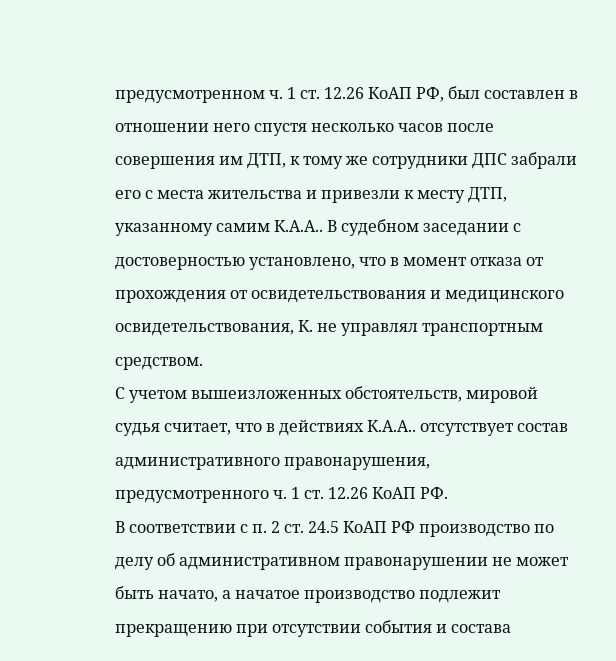предусмотренном ч. 1 ст. 12.26 КоАП РФ, был составлен в отношении него спустя несколько часов после совершения им ДТП, к тому же сотрудники ДПС забрали его с места жительства и привезли к месту ДТП, указанному самим К.А.А.. В судебном заседании с достоверностью установлено, что в момент отказа от прохождения от освидетельствования и медицинского освидетельствования, К. не управлял транспортным средством.
С учетом вышеизложенных обстоятельств, мировой судья считает, что в действиях К.А.А.. отсутствует состав административного правонарушения, предусмотренного ч. 1 ст. 12.26 КоАП РФ.
В соответствии с п. 2 ст. 24.5 КоАП РФ производство по делу об административном правонарушении не может быть начато, а начатое производство подлежит прекращению при отсутствии события и состава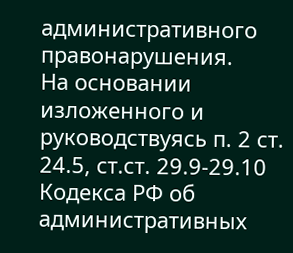административного правонарушения.
На основании изложенного и руководствуясь п. 2 ст. 24.5, ст.ст. 29.9-29.10 Кодекса РФ об административных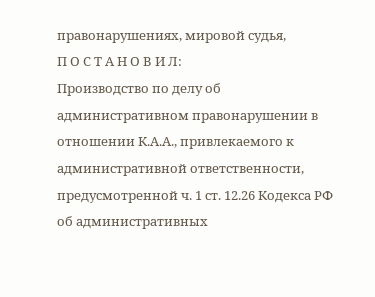правонарушениях, мировой судья,
П О С Т А Н О В И Л:
Производство по делу об административном правонарушении в отношении К.А.А., привлекаемого к административной ответственности, предусмотренной ч. 1 ст. 12.26 Кодекса РФ об административных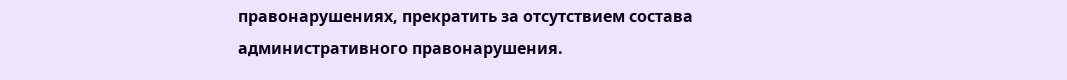правонарушениях, прекратить за отсутствием состава административного правонарушения.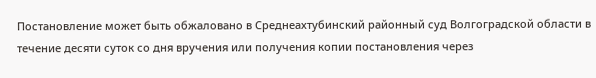Постановление может быть обжаловано в Среднеахтубинский районный суд Волгоградской области в течение десяти суток со дня вручения или получения копии постановления через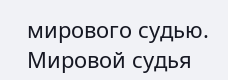мирового судью.
Мировой судья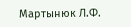Мартынюк Л.Ф.